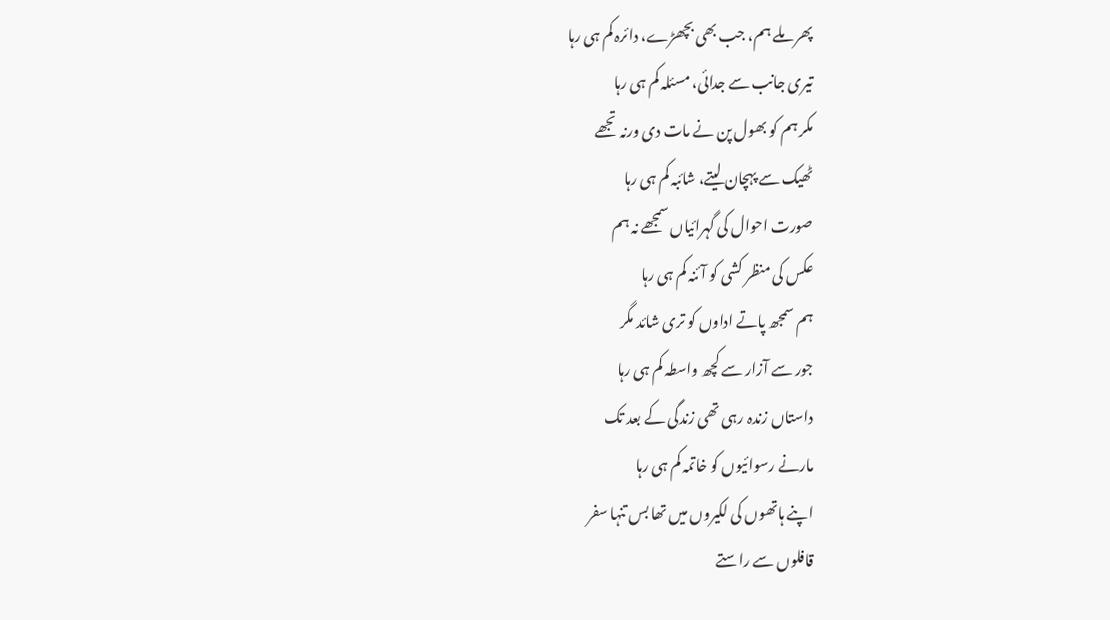پھر ملے ہم، جب بھی بچھڑے، دائرہ کم ہی رہا
تیری جانب سے جدائی، مسئلہ کم ہی رہا
مکر ہم کو بھول پن نے مات دی ورنہ تجھے
ٹھیک سے پہچان لیتے، شائبہ کم ہی رہا
صورت احوال کی گہرائیاں سمجھے نہ ہم
عکس کی منظر کشی کو آئنہ کم ہی رہا
ہم سمجھ پاتے اداوں کو تری شائد مگر
جور سے آزار سے کچھ واسطہ کم ہی رہا
داستاں زندہ رہی تھی زندگی کے بعد تک
مارنے رسوائیوں کو خاتمہ کم ہی رہا
اپنے ہاتھوں کی لکیروں میں تھا بس تنہا سفر
قافلوں سے راستے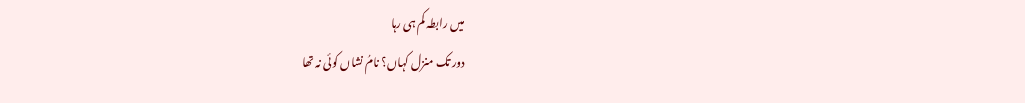میں رابطہ کم ہی رہا
دور تک منزل کہاں؟ نامُ نشاں کوئی نہ تھا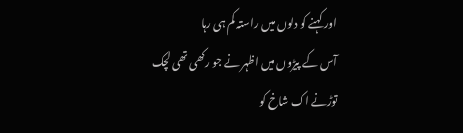اور کہنے کو دلوں میں راستہ کم ہی رہا
آس کے پیڑوں میں اظہر نے جو رکھی تھی لچک
توڑنے اک شاخ کو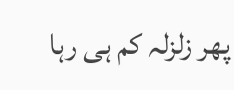پھر زلزلہ کم ہی رہا